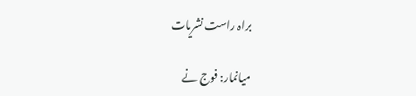براہ راست نشریات

میانمار: فوج نے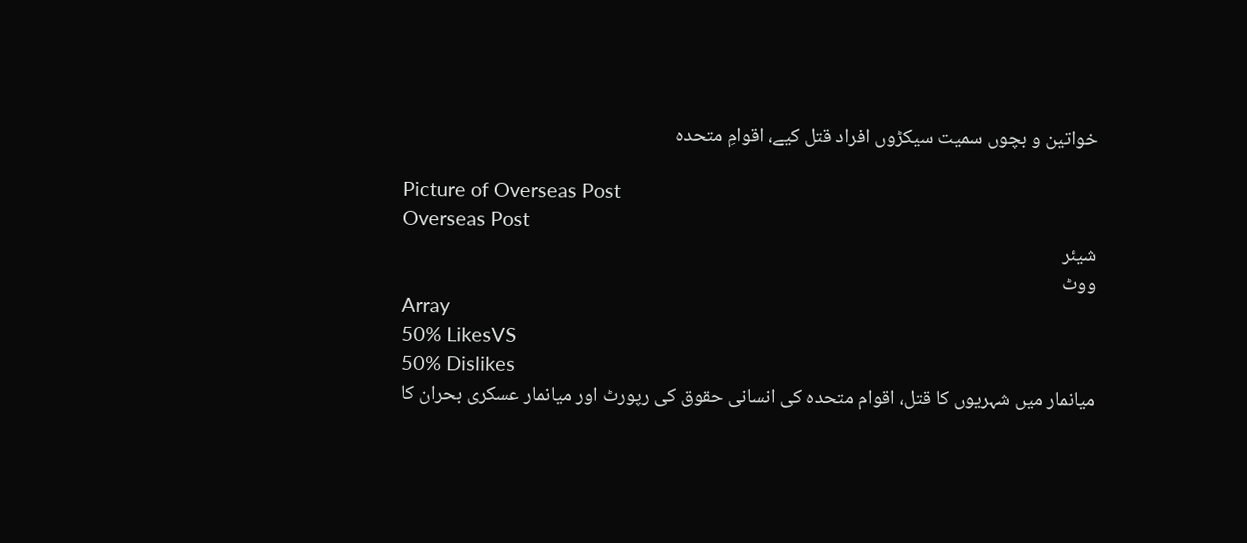خواتین و بچوں سمیت سیکڑوں افراد قتل کیے، اقوامِ متحدہ

Picture of Overseas Post
Overseas Post
شیئر
ووٹ
Array
50% LikesVS
50% Dislikes
میانمار میں شہریوں کا قتل، اقوام متحدہ کی انسانی حقوق کی رپورٹ اور میانمار عسکری بحران کا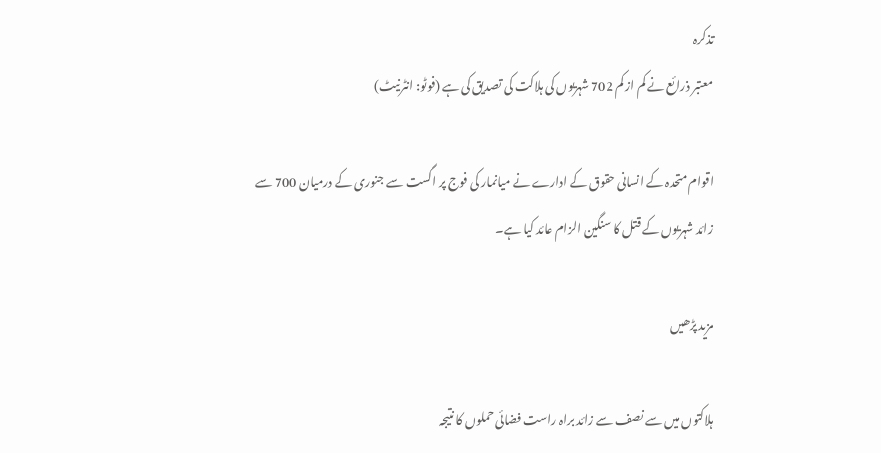تذکرہ
معتبر ذرائع نے کم از کم 702 شہریوں کی ہلاکت کی تصدیق کی ہے (فوٹو: انٹرنیٹ)

اقوام متحدہ کے انسانی حقوق کے ادارے نے میانمار کی فوج پر اگست سے جنوری کے درمیان 700 سے زائد شہریوں کے قتل کا سنگین الزام عائد کیا ہے۔

مزید پڑھیں

ہلاکتوں میں سے نصف سے زائد براہ راست فضائی حملوں کا نتیجہ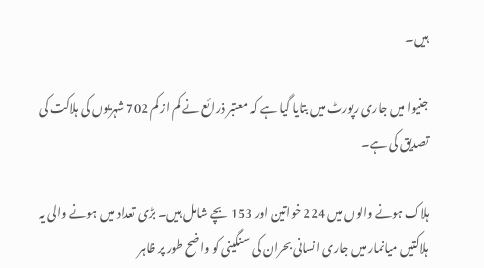ہیں۔

جنیوا میں جاری رپورٹ میں بتایا گیا ہے کہ معتبر ذرائع نے کم از کم 702 شہریوں کی ہلاکت کی تصدیق کی ہے۔

ہلاک ہونے والوں میں 224 خواتین اور 153 بچے شامل ہیں۔ بڑی تعداد میں ہونے والی یہ ہلاکتیں میانمار میں جاری انسانی بحران کی سنگینی کو واضح طور پر ظاہر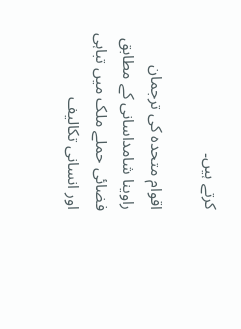کرتے ہیں۔

اقوام متحدہ کی ترجمان راوینا شامداسانی کے مطابق فضائی حملے ملک میں تباہی اور انسانی تکالیف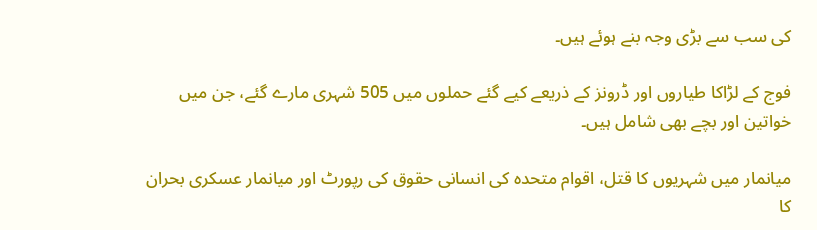کی سب سے بڑی وجہ بنے ہوئے ہیں۔

فوج کے لڑاکا طیاروں اور ڈرونز کے ذریعے کیے گئے حملوں میں 505 شہری مارے گئے، جن میں خواتین اور بچے بھی شامل ہیں۔

میانمار میں شہریوں کا قتل، اقوام متحدہ کی انسانی حقوق کی رپورٹ اور میانمار عسکری بحران کا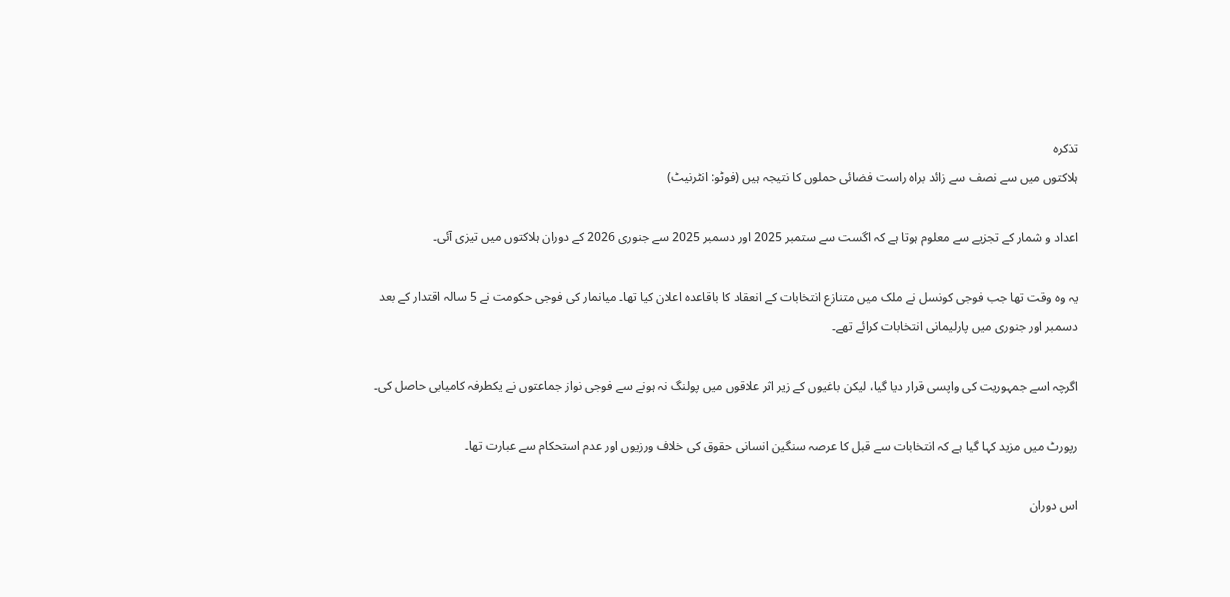تذکرہ
ہلاکتوں میں سے نصف سے زائد براہ راست فضائی حملوں کا نتیجہ ہیں (فوٹو: انٹرنیٹ)

اعداد و شمار کے تجزیے سے معلوم ہوتا ہے کہ اگست سے ستمبر 2025 اور دسمبر 2025 سے جنوری 2026 کے دوران ہلاکتوں میں تیزی آئی۔

یہ وہ وقت تھا جب فوجی کونسل نے ملک میں متنازع انتخابات کے انعقاد کا باقاعدہ اعلان کیا تھا۔ میانمار کی فوجی حکومت نے 5 سالہ اقتدار کے بعد دسمبر اور جنوری میں پارلیمانی انتخابات کرائے تھے۔

اگرچہ اسے جمہوریت کی واپسی قرار دیا گیا، لیکن باغیوں کے زیر اثر علاقوں میں پولنگ نہ ہونے سے فوجی نواز جماعتوں نے یکطرفہ کامیابی حاصل کی۔

رپورٹ میں مزید کہا گیا ہے کہ انتخابات سے قبل کا عرصہ سنگین انسانی حقوق کی خلاف ورزیوں اور عدم استحکام سے عبارت تھا۔

اس دوران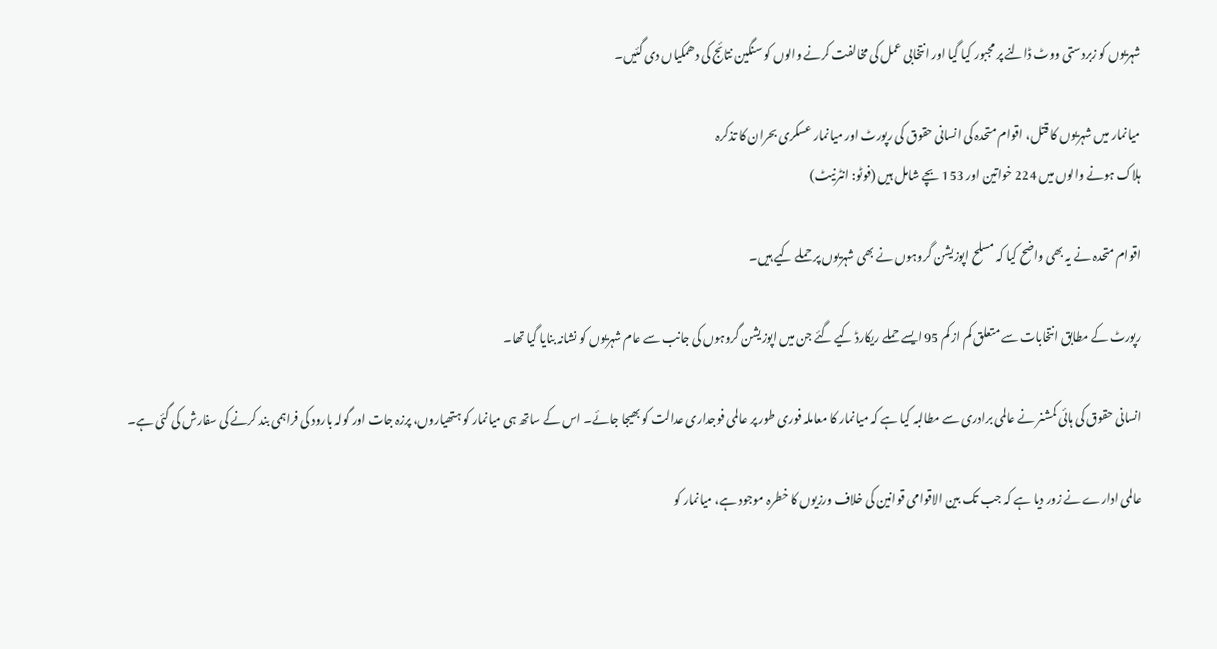شہریوں کو زبردستی ووٹ ڈالنے پر مجبور کیا گیا اور انتخابی عمل کی مخالفت کرنے والوں کو سنگین نتائج کی دھمکیاں دی گئیں۔

میانمار میں شہریوں کا قتل، اقوام متحدہ کی انسانی حقوق کی رپورٹ اور میانمار عسکری بحران کا تذکرہ
ہلاک ہونے والوں میں 224 خواتین اور 153 بچے شامل ہیں (فوٹو: انٹرنیٹ)

اقوام متحدہ نے یہ بھی واضح کیا کہ مسلح اپوزیشن گروہوں نے بھی شہریوں پر حملے کیے ہیں۔

رپورٹ کے مطابق انتخابات سے متعلق کم از کم 95 ایسے حملے ریکارڈ کیے گئے جن میں اپوزیشن گروہوں کی جانب سے عام شہریوں کو نشانہ بنایا گیا تھا۔

انسانی حقوق کی ہائی کمشنر نے عالمی برادری سے مطالبہ کیا ہے کہ میانمار کا معاملہ فوری طور پر عالمی فوجداری عدالت کو بھیجا جائے۔ اس کے ساتھ ہی میانمار کو ہتھیاروں، پرزہ جات اور گولہ بارود کی فراہمی بند کرنے کی سفارش کی گئی ہے۔

عالمی ادارے نے زور دیا ہے کہ جب تک بین الاقوامی قوانین کی خلاف ورزیوں کا خطرہ موجود ہے، میانمار کو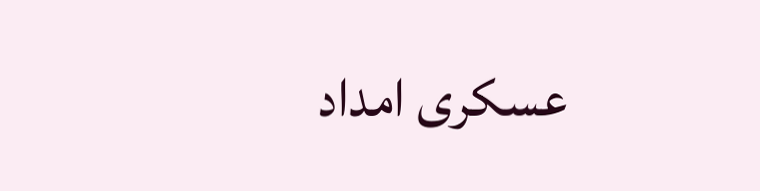عسکری امداد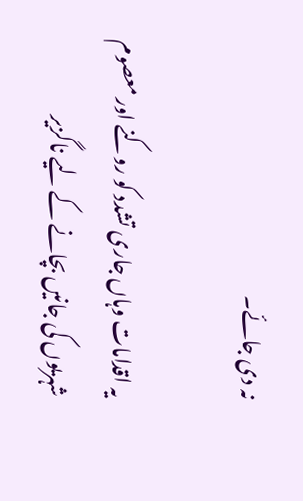نہ دی جائے۔

یہ اقدامات وہاں جاری تشدد کو روکنے اور معصوم شہریوں کی جانیں بچانے کے لیے ناگزیر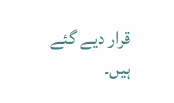قرار دیے گئے ہیں۔